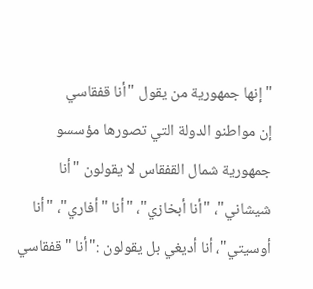"إنها جمهورية من يقول "أنا قفقاسي
إن مواطنو الدولة التي تصورها مؤسسو جمهورية شمال القفقاس لا يقولون "أنا شيشاني"، "أنا أبخازي"، "أنا "أفاري"، "أنا أوسيتي"، أنا أديغي بل يقولون :"أنا "قفقاسي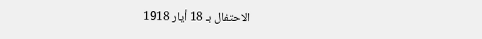الاحتفال بـ 18 أيار 1918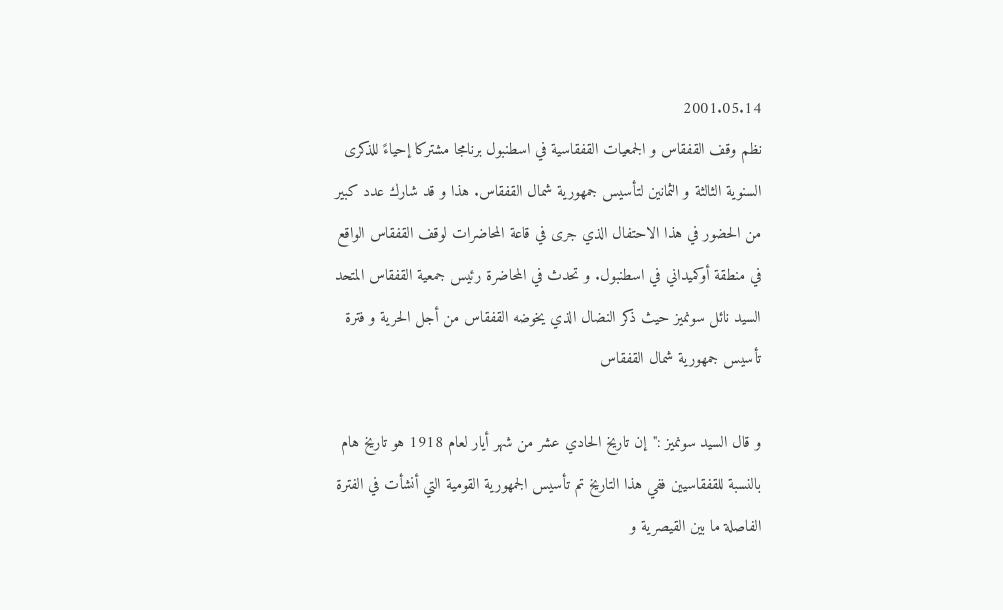2001.05.14
نظم وقف القفقاس و الجمعيات القفقاسية في اسطنبول برنامجا مشتركا إحياءً للذكرى السنوية الثالثة و الثمانين لتأسيس جمهورية شمال القفقاس. هذا و قد شارك عدد كبير من الحضور في هذا الاحتفال الذي جرى في قاعة المحاضرات لوقف القفقاس الواقع في منطقة أوكميداني في اسطنبول. و تحدث في المحاضرة رئيس جمعية القفقاس المتحد السيد نائل سونميز حيث ذكر النضال الذي يخوضه القفقاس من أجل الحرية و فترة تأسيس جمهورية شمال القفقاس

و قال السيد سونميز :"إن تاريخ الحادي عشر من شهر أيار لعام 1918 هو تاريخ هام بالنسبة للقفقاسيين ففي هذا التاريخ تم تأسيس الجمهورية القومية التي أنشأت في الفترة الفاصلة ما بين القيصرية و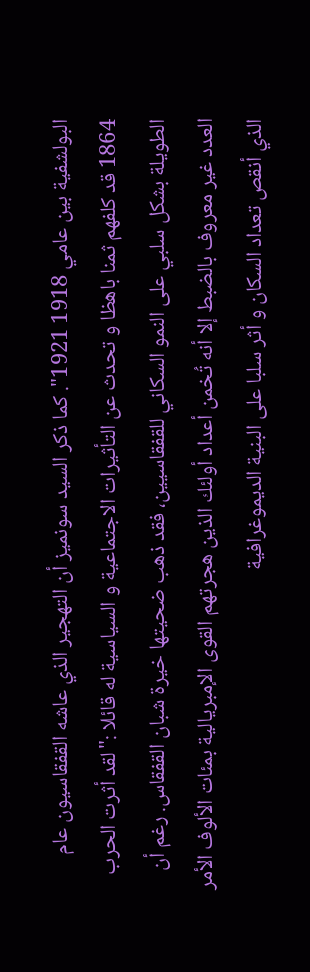البولشفية بين عامي 1918 1921". كما ذكر السيد سونميز أن التهجير الذي عاشه القفقاسيون عام 1864 قد كلفهم ثمنا باهظا و تحدث عن التأثيرات الاجتماعية و السياسية له قائلا :"لقد أثرت الحرب الطويلة بشكل سلبي على النمو السكاني للقفقاسيين، فقد ذهب ضحيتها خيرة شبان القفقاس. رغم أن العدد غير معروف بالضبط إلا أنه تُخمن أعداد أولئك الذين هجرتهم القوى الإمبريالية بمئات الألوف الأمر الذي أنقص تعداد السكان و أثر سلبا على البنية الديموغرافية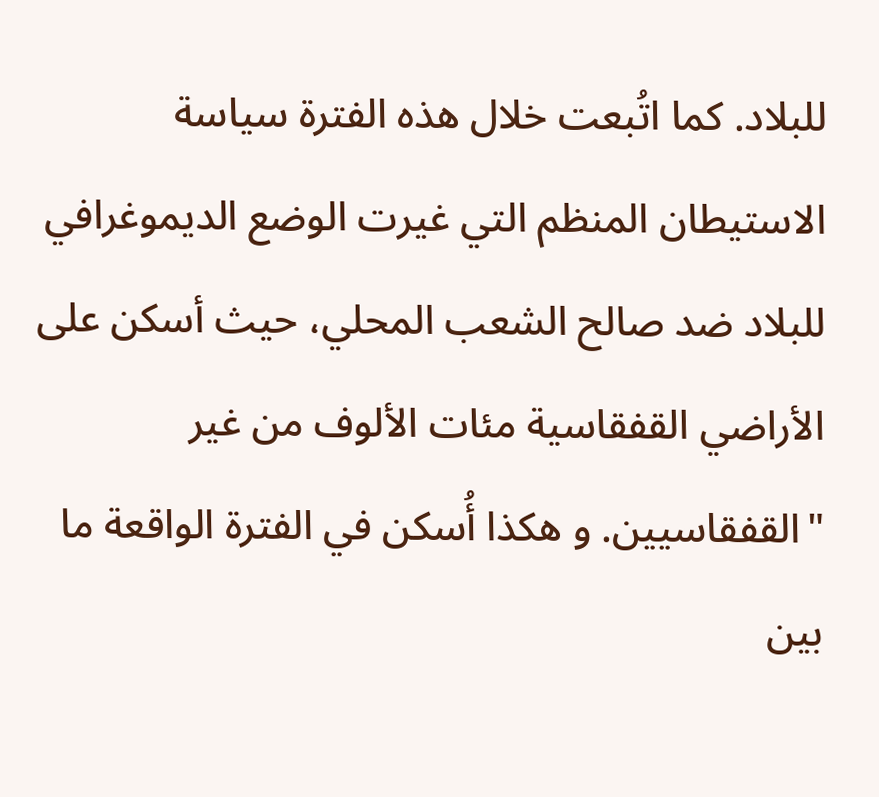للبلاد. كما اتُبعت خلال هذه الفترة سياسة الاستيطان المنظم التي غيرت الوضع الديموغرافي للبلاد ضد صالح الشعب المحلي، حيث أسكن على الأراضي القفقاسية مئات الألوف من غير "القفقاسيين. و هكذا أُسكن في الفترة الواقعة ما بين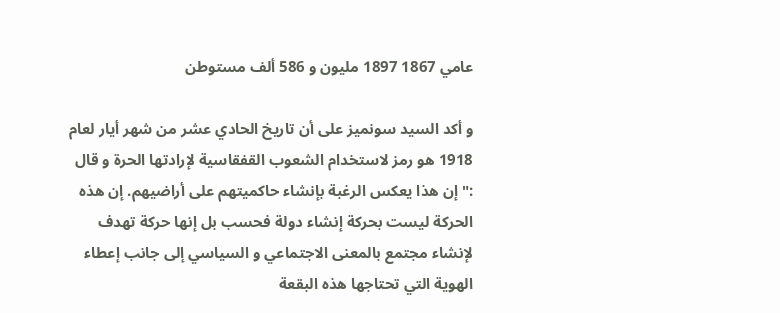عامي 1867 1897 مليون و 586 ألف مستوطن

و أكد السيد سونميز على أن تاريخ الحادي عشر من شهر أيار لعام 1918 هو رمز لاستخدام الشعوب القفقاسية لإرادتها الحرة و قال :"إن هذا يعكس الرغبة بإنشاء حاكميتهم على أراضيهم. إن هذه الحركة ليست بحركة إنشاء دولة فحسب بل إنها حركة تهدف لإنشاء مجتمع بالمعنى الاجتماعي و السياسي إلى جانب إعطاء الهوية التي تحتاجها هذه البقعة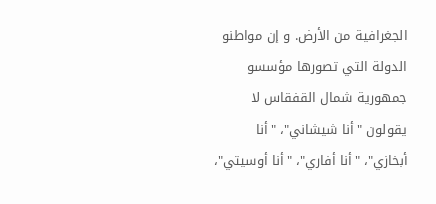الجغرافية من الأرض. و إن مواطنو الدولة التي تصورها مؤسسو جمهورية شمال القفقاس لا يقولون "أنا شيشاني"، "أنا أبخازي"، "أنا أفاري"، "أنا أوسيتي"،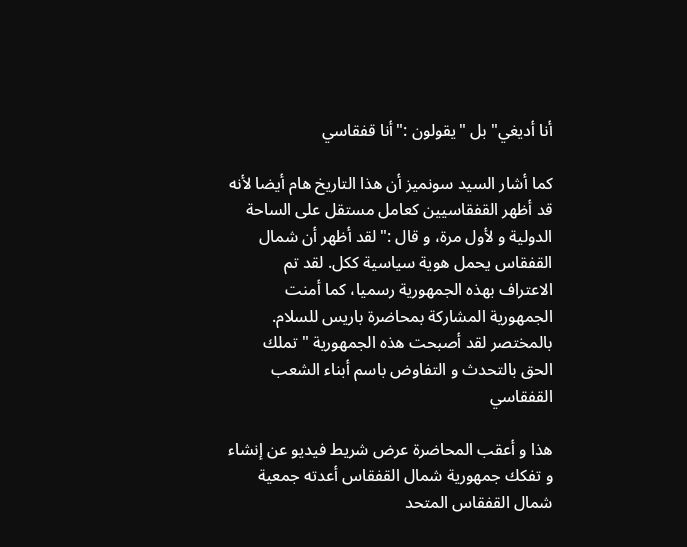أنا أديغي" بل "يقولون :"أنا قفقاسي

كما أشار السيد سونميز أن هذا التاريخ هام أيضا لأنه قد أظهر القفقاسيين كعامل مستقل على الساحة الدولية و لأول مرة، و قال :"لقد أظهر أن شمال القفقاس يحمل هوية سياسية ككل. لقد تم الاعتراف بهذه الجمهورية رسميا، كما أمنت الجمهورية المشاركة بمحاضرة باريس للسلام. بالمختصر لقد أصبحت هذه الجمهورية "تملك الحق بالتحدث و التفاوض باسم أبناء الشعب القفقاسي

هذا و أعقب المحاضرة عرض شريط فيديو عن إنشاء و تفكك جمهورية شمال القفقاس أعدته جمعية شمال القفقاس المتحد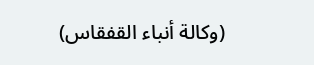(وكالة أنباء القفقاس)